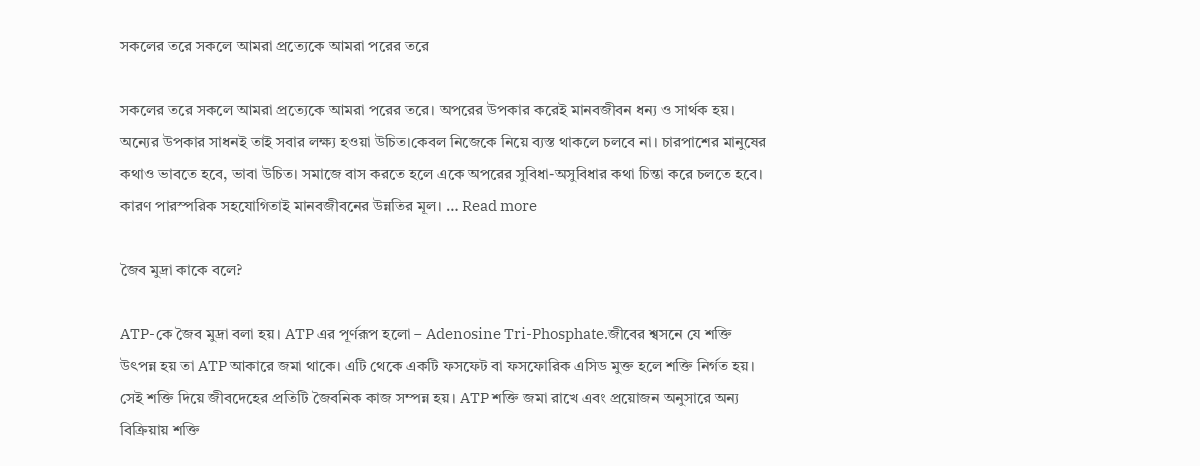সকলের তরে সকলে আমরা প্রত্যেকে আমরা পরের তরে

সকলের তরে সকলে আমরা প্রত্যেকে আমরা পরের তরে। অপরের উপকার করেই মানবজীবন ধন্য ও সার্থক হয়। অন্যের উপকার সাধনই তাই সবার লক্ষ্য হওয়া উচিত।কেবল নিজেকে নিয়ে ব্যস্ত থাকলে চলবে না। চারপাশের মানুষের কথাও ভাবতে হবে, ভাবা উচিত। সমাজে বাস করতে হলে একে অপরের সুবিধা-অসুবিধার কথা চিন্তা করে চলতে হবে। কারণ পারস্পরিক সহযোগিতাই মানবজীবনের উন্নতির মূল। … Read more

জৈব মুদ্রা কাকে বলে?

ATP-কে জৈব মুদ্রা বলা হয়। ATP এর পূর্ণরূপ হলো – Adenosine Tri-Phosphate.জীবের শ্বসনে যে শক্তি উৎপন্ন হয় তা ATP আকারে জমা থাকে। এটি থেকে একটি ফসফেট বা ফসফোরিক এসিড মুক্ত হলে শক্তি নির্গত হয়। সেই শক্তি দিয়ে জীবদেহের প্রতিটি জৈবনিক কাজ সম্পন্ন হয়। ATP শক্তি জমা রাখে এবং প্রয়োজন অনুসারে অন্য বিক্রিয়ায় শক্তি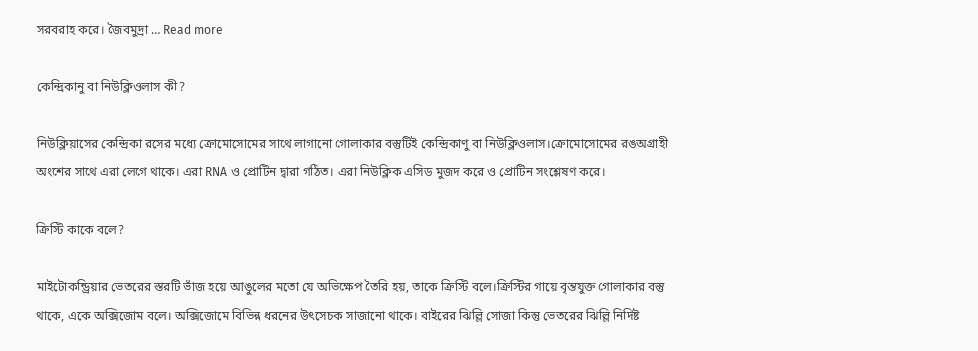সরবরাহ করে। জৈবমুদ্রা … Read more

কেন্দ্রিকানু বা নিউক্লিওলাস কী?

নিউক্লিয়াসের কেন্দ্রিকা রসের মধ্যে ক্রোমোসোমের সাথে লাগানো গোলাকার বস্তুটিই কেন্দ্রিকাণু বা নিউক্লিওলাস।ক্রোমোসোমের রঙঅগ্রাহী অংশের সাথে এরা লেগে থাকে। এরা RNA ও প্রোটিন দ্বারা গঠিত। এরা নিউক্লিক এসিড মুজদ করে ও প্রোটিন সংশ্লেষণ করে।

ক্রিস্টি কাকে বলে?

মাইটোকন্ড্রিয়ার ভেতরের স্তরটি ভাঁজ হয়ে আঙুলের মতো যে অভিক্ষেপ তৈরি হয়, তাকে ক্রিস্টি বলে।ক্রিস্টির গায়ে বৃন্তযুক্ত গোলাকার বস্তু থাকে, একে অক্সিজোম বলে। অক্সিজোমে বিভিন্ন ধরনের উৎসেচক সাজানো থাকে। বাইরের ঝিল্লি সোজা কিন্তু ভেতরের ঝিল্লি নির্দিষ্ট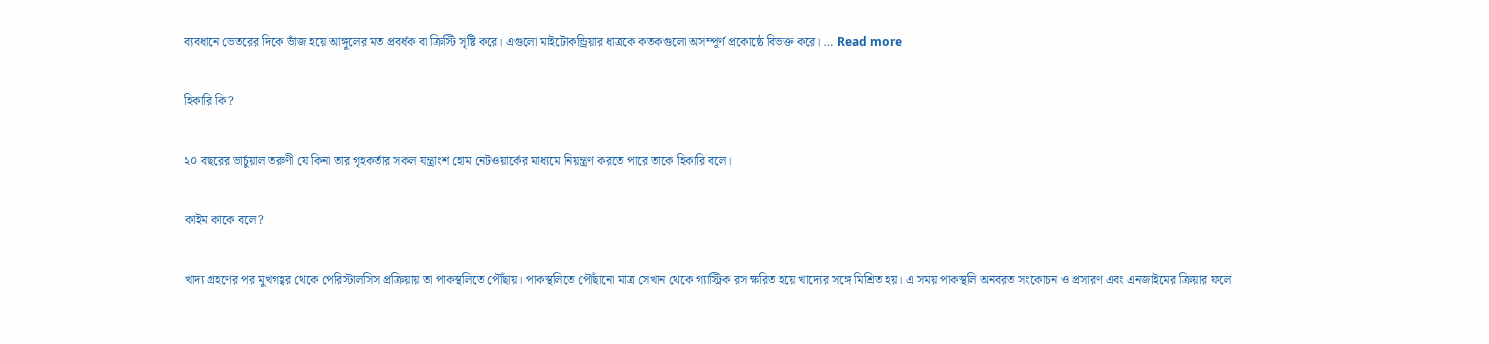ব্যবধানে ভেতরের দিকে ভাঁজ হয়ে আঙ্গুলের মত প্রবর্ধক বা ক্রিস্টি সৃষ্টি করে। এগুলো মাইটোকন্ড্রিয়ার ধাত্রকে কতকগুলো অসম্পূর্ণ প্রকোষ্ঠে বিভক্ত করে। … Read more

হিকারি কি?

২০ বছরের ভার্চুয়াল তরুণী যে কিনা তার গৃহকর্তার সকল যন্ত্রাংশ হোম নেটওয়ার্কের মাধ্যমে নিয়ন্ত্রণ করতে পারে তাকে হিকারি বলে।

কাইম কাকে বলে?

খাদ্য গ্রহণের পর মুখগহ্বর থেকে পেরিস্টালসিস প্রক্রিয়ায় তা পাকস্থলিতে পৌঁছায়। পাকস্থলিতে পৌঁছানো মাত্র সেখান থেকে গ্যাস্ট্রিক রস ক্ষরিত হয়ে খাদ্যের সঙ্গে মিশ্রিত হয়। এ সময় পাকস্থলি অনবরত সংকোচন ও প্রসারণ এবং এনজাইমের ক্রিয়ার ফলে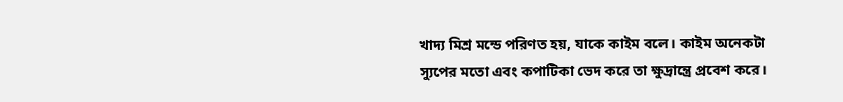খাদ্য মিশ্র মন্ডে পরিণত হয়, যাকে কাইম বলে। কাইম অনেকটা স্যুপের মতো এবং কপাটিকা ভেদ করে তা ক্ষুদ্রান্ত্রে প্রবেশ করে।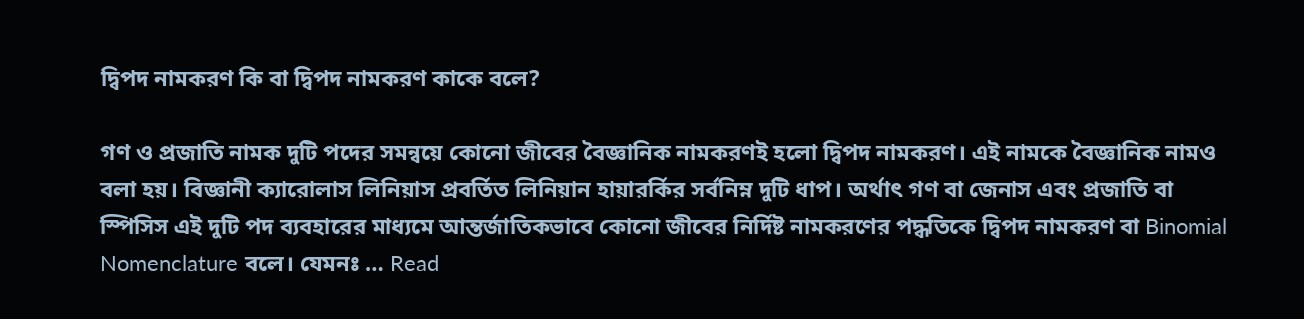দ্বিপদ নামকরণ কি বা দ্বিপদ নামকরণ কাকে বলে?

গণ ও প্রজাতি নামক দুটি পদের সমন্বয়ে কোনো জীবের বৈজ্ঞানিক নামকরণই হলো দ্বিপদ নামকরণ। এই নামকে বৈজ্ঞানিক নামও বলা হয়। বিজ্ঞানী ক্যারোলাস লিনিয়াস প্রবর্তিত লিনিয়ান হায়ারর্কির সর্বনিম্ন দুটি ধাপ। অর্থাৎ গণ বা জেনাস এবং প্রজাতি বা স্পিসিস এই দুটি পদ ব্যবহারের মাধ্যমে আন্তর্জাতিকভাবে কোনো জীবের নির্দিষ্ট নামকরণের পদ্ধতিকে দ্বিপদ নামকরণ বা Binomial Nomenclature বলে। যেমনঃ … Read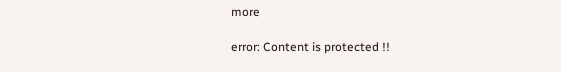more

error: Content is protected !!